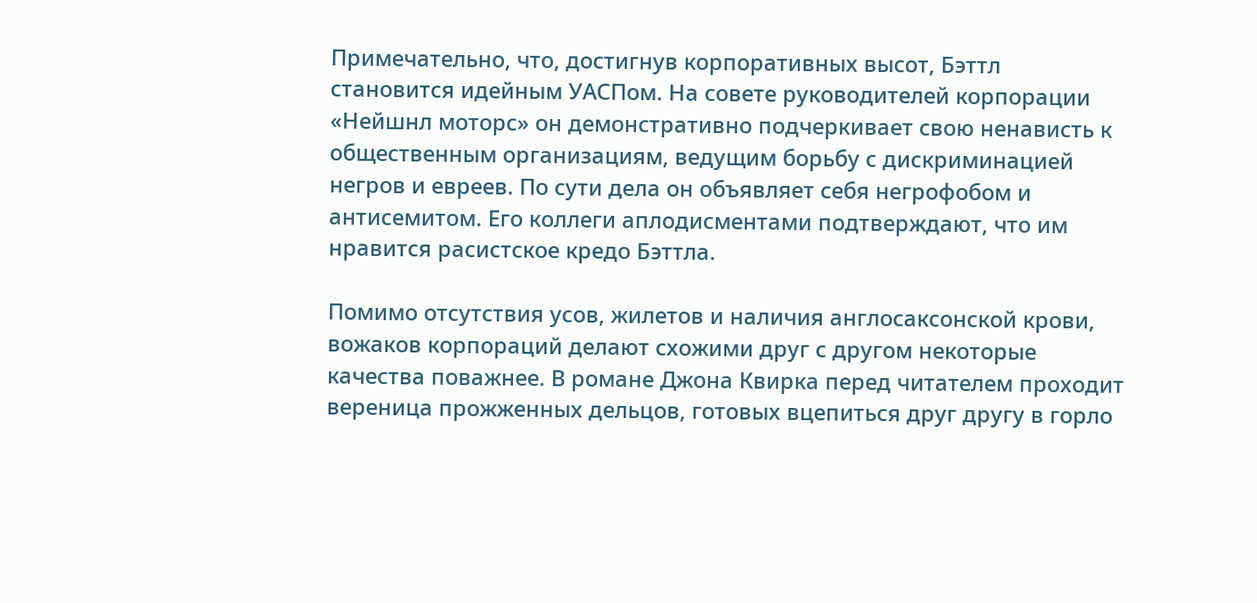Примечательно, что, достигнув корпоративных высот, Бэттл становится идейным УАСПом. На совете руководителей корпорации «Нейшнл моторс» он демонстративно подчеркивает свою ненависть к общественным организациям, ведущим борьбу с дискриминацией негров и евреев. По сути дела он объявляет себя негрофобом и антисемитом. Его коллеги аплодисментами подтверждают, что им нравится расистское кредо Бэттла.

Помимо отсутствия усов, жилетов и наличия англосаксонской крови, вожаков корпораций делают схожими друг с другом некоторые качества поважнее. В романе Джона Квирка перед читателем проходит вереница прожженных дельцов, готовых вцепиться друг другу в горло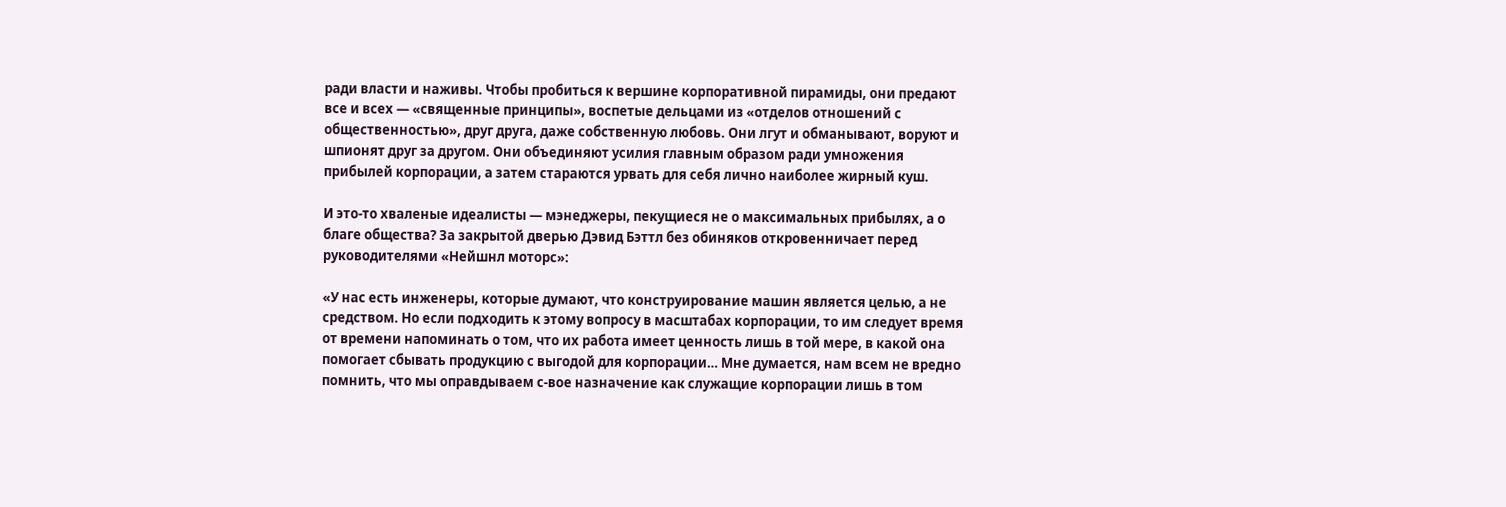ради власти и наживы. Чтобы пробиться к вершине корпоративной пирамиды, они предают все и всех — «священные принципы», воспетые дельцами из «отделов отношений с общественностью», друг друга, даже собственную любовь. Они лгут и обманывают, воруют и шпионят друг за другом. Они объединяют усилия главным образом ради умножения прибылей корпорации, а затем стараются урвать для себя лично наиболее жирный куш.

И это-то хваленые идеалисты — мэнеджеры, пекущиеся не о максимальных прибылях, а о благе общества? За закрытой дверью Дэвид Бэттл без обиняков откровенничает перед руководителями «Нейшнл моторс»:

«У нас есть инженеры, которые думают, что конструирование машин является целью, а не средством. Но если подходить к этому вопросу в масштабах корпорации, то им следует время от времени напоминать о том, что их работа имеет ценность лишь в той мере, в какой она помогает сбывать продукцию с выгодой для корпорации… Мне думается, нам всем не вредно помнить, что мы оправдываем с-вое назначение как служащие корпорации лишь в том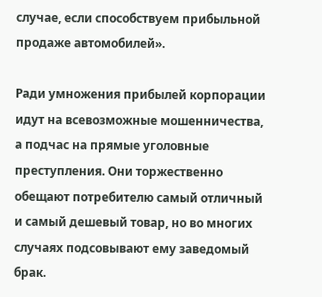случае, если способствуем прибыльной продаже автомобилей».

Ради умножения прибылей корпорации идут на всевозможные мошенничества, а подчас на прямые уголовные преступления. Они торжественно обещают потребителю самый отличный и самый дешевый товар, но во многих случаях подсовывают ему заведомый брак.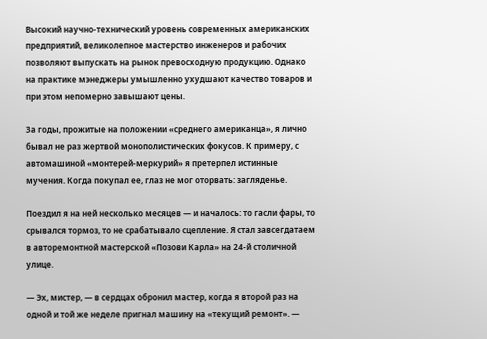Высокий научно-технический уровень современных американских предприятий, великолепное мастерство инженеров и рабочих позволяют выпускать на рынок превосходную продукцию. Однако на практике мэнеджеры умышленно ухудшают качество товаров и при этом непомерно завышают цены.

За годы, прожитые на положении «среднего американца», я лично бывал не раз жертвой монополистических фокусов. К примеру, с автомашиной «монтерей-меркурий» я претерпел истинные мучения. Когда покупал ее, глаз не мог оторвать: загляденье.

Поездил я на ней несколько месяцев — и началось: то гасли фары, то срывался тормоз, то не срабатывало сцепление. Я стал завсегдатаем в авторемонтной мастерской «Позови Карла» на 24-й столичной улице.

— Эх, мистер, — в сердцах обронил мастер, когда я второй раз на одной и той же неделе пригнал машину на «текущий ремонт». —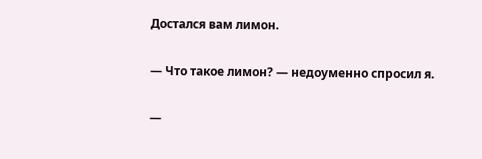Достался вам лимон.

— Что такое лимон? — недоуменно спросил я.

—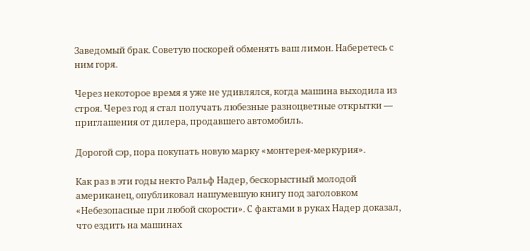Заведомый брак. Советую поскорей обменять ваш лимон. Наберетесь с ним горя.

Через некоторое время я уже не удивлялся, когда машина выходила из строя. Через год я стал получать любезные разноцветные открытки — приглашения от дилера, продавшего автомобиль.

Дорогой сэр, пора покупать новую марку «монтерея-меркурия».

Как раз в эти годы некто Ральф Надер, бескорыстный молодой американец, опубликовал нашумевшую книгу под заголовком «Небезопасные при любой скорости». С фактами в руках Надер доказал, что ездить на машинах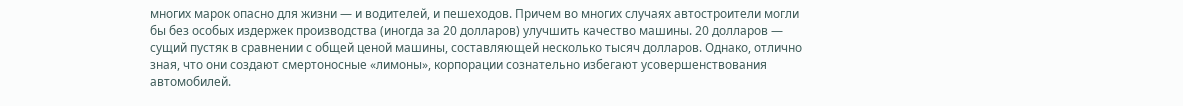многих марок опасно для жизни — и водителей, и пешеходов. Причем во многих случаях автостроители могли бы без особых издержек производства (иногда за 20 долларов) улучшить качество машины. 20 долларов — сущий пустяк в сравнении с общей ценой машины, составляющей несколько тысяч долларов. Однако, отлично зная, что они создают смертоносные «лимоны», корпорации сознательно избегают усовершенствования автомобилей.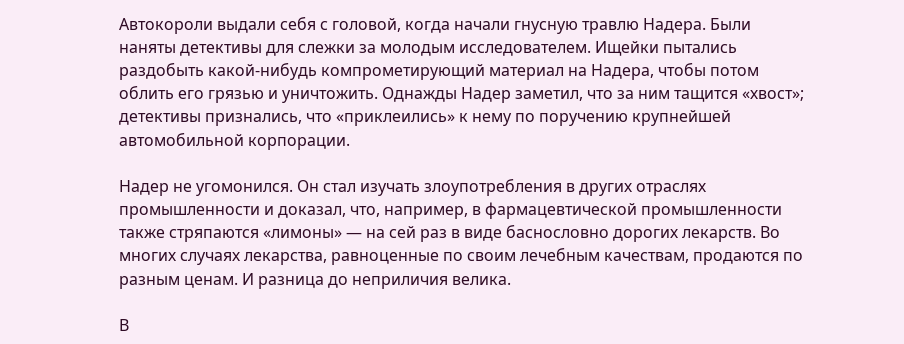Автокороли выдали себя с головой, когда начали гнусную травлю Надера. Были наняты детективы для слежки за молодым исследователем. Ищейки пытались раздобыть какой-нибудь компрометирующий материал на Надера, чтобы потом облить его грязью и уничтожить. Однажды Надер заметил, что за ним тащится «хвост»; детективы признались, что «приклеились» к нему по поручению крупнейшей автомобильной корпорации.

Надер не угомонился. Он стал изучать злоупотребления в других отраслях промышленности и доказал, что, например, в фармацевтической промышленности также стряпаются «лимоны» — на сей раз в виде баснословно дорогих лекарств. Во многих случаях лекарства, равноценные по своим лечебным качествам, продаются по разным ценам. И разница до неприличия велика.

В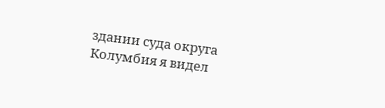здании суда округа Колумбия я видел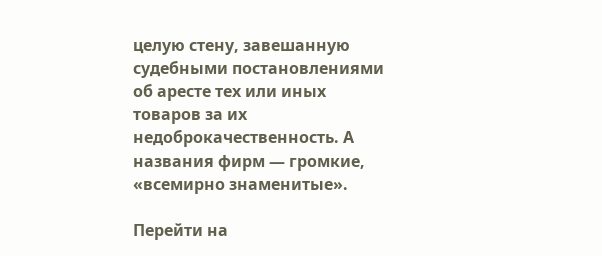целую стену, завешанную судебными постановлениями об аресте тех или иных товаров за их недоброкачественность. А названия фирм — громкие, «всемирно знаменитые».

Перейти на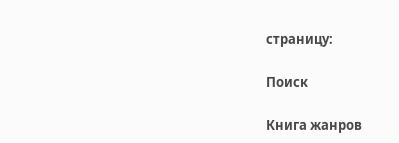страницу:

Поиск

Книга жанров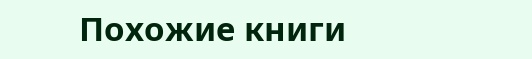Похожие книги